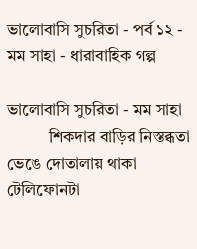ভালোবাসি সুচরিতা - পর্ব ১২ - মম সাহা - ধারাবাহিক গল্প

ভালোবাসি সুচরিতা - মম সাহা
          শিকদার বাড়ির নিস্তব্ধতা ভেঙে দোতালায় থাকা টেলিফোনটা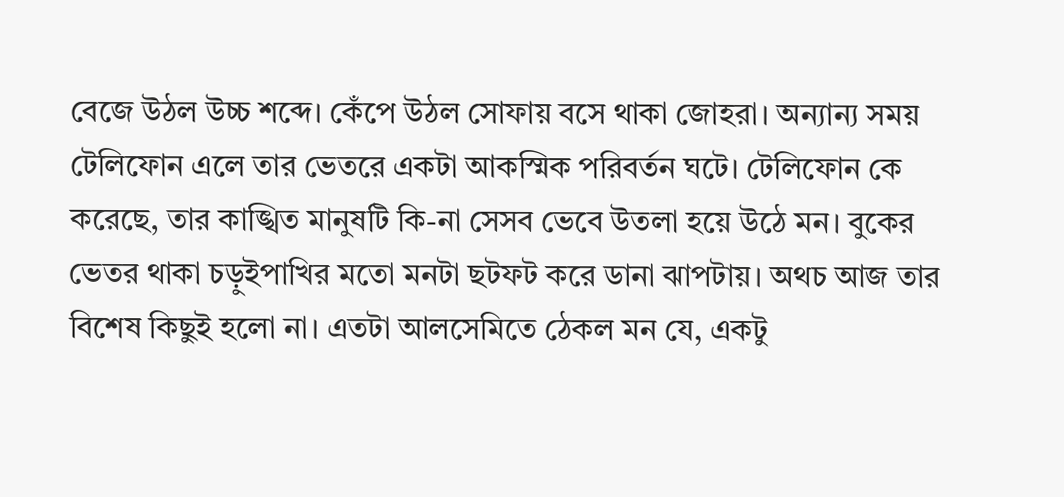বেজে উঠল উচ্চ শব্দে। কেঁপে উঠল সোফায় বসে থাকা জোহরা। অন্যান্য সময় টেলিফোন এলে তার ভেতরে একটা আকস্মিক পরিবর্তন ঘটে। টেলিফোন কে করেছে, তার কাঙ্খিত মানুষটি কি-না সেসব ভেবে উতলা হয়ে উঠে মন। বুকের ভেতর থাকা চড়ুইপাখির মতো মনটা ছটফট করে ডানা ঝাপটায়। অথচ আজ তার বিশেষ কিছুই হলো না। এতটা আলসেমিতে ঠেকল মন যে, একটু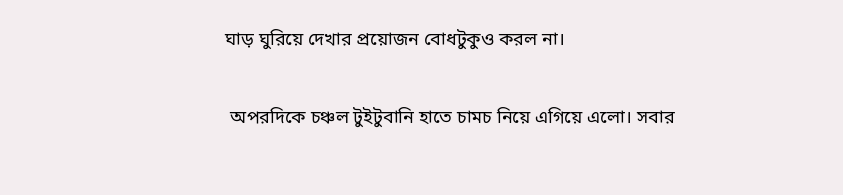ঘাড় ঘুরিয়ে দেখার প্রয়োজন বোধটুকুও করল না।

 অপরদিকে চঞ্চল টুইটুবানি হাতে চামচ নিয়ে এগিয়ে এলো। সবার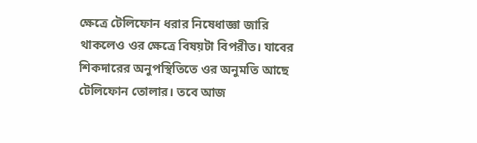ক্ষেত্রে টেলিফোন ধরার নিষেধাজ্ঞা জারি থাকলেও ওর ক্ষেত্রে বিষয়টা বিপরীত। যাবের শিকদারের অনুপস্থিতিতে ওর অনুমতি আছে টেলিফোন তোলার। তবে আজ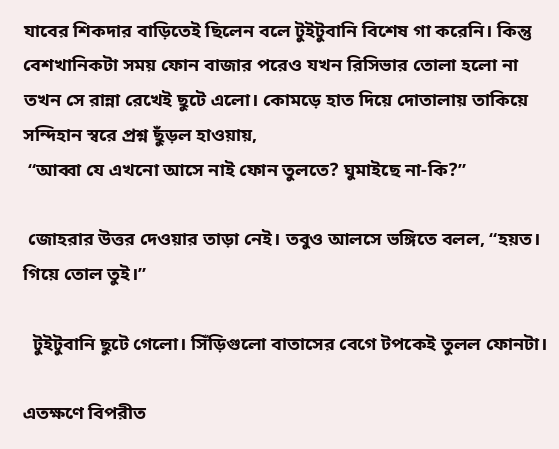যাবের শিকদার বাড়িতেই ছিলেন বলে টুইটুবানি বিশেষ গা করেনি। কিন্তু বেশখানিকটা সময় ফোন বাজার পরেও যখন রিসিভার তোলা হলো না তখন সে রান্না রেখেই ছুটে এলো। কোমড়ে হাত দিয়ে দোতালায় তাকিয়ে সন্দিহান স্বরে প্রশ্ন ছুঁড়ল হাওয়ায়,
 “আব্বা যে এখনো আসে নাই ফোন তুলতে? ঘুমাইছে না-কি?”

 জোহরার উত্তর দেওয়ার তাড়া নেই। তবুও আলসে ভঙ্গিতে বলল, “হয়ত। গিয়ে তোল তুই।”

  টুইটুবানি ছুটে গেলো। সিঁড়িগুলো বাতাসের বেগে টপকেই তুলল ফোনটা।

এতক্ষণে বিপরীত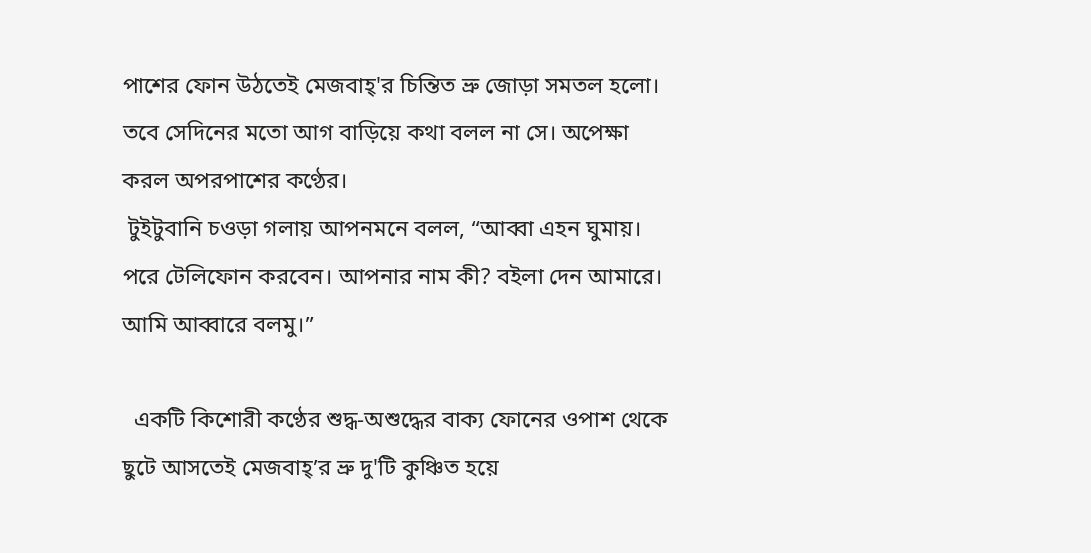পাশের ফোন উঠতেই মেজবাহ্'র চিন্তিত ভ্রু জোড়া সমতল হলো। তবে সেদিনের মতো আগ বাড়িয়ে কথা বলল না সে। অপেক্ষা করল অপরপাশের কণ্ঠের।
 টুইটুবানি চওড়া গলায় আপনমনে বলল, “আব্বা এহন ঘুমায়। পরে টেলিফোন করবেন। আপনার নাম কী? বইলা দেন আমারে। আমি আব্বারে বলমু।”

  একটি কিশোরী কণ্ঠের শুদ্ধ-অশুদ্ধের বাক্য ফোনের ওপাশ থেকে ছুটে আসতেই মেজবাহ্’র ভ্রু দু'টি কুঞ্চিত হয়ে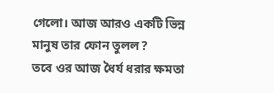গেলো। আজ আরও একটি ভিন্ন মানুষ তার ফোন তুলল?
তবে ওর আজ ধৈর্য ধরার ক্ষমতা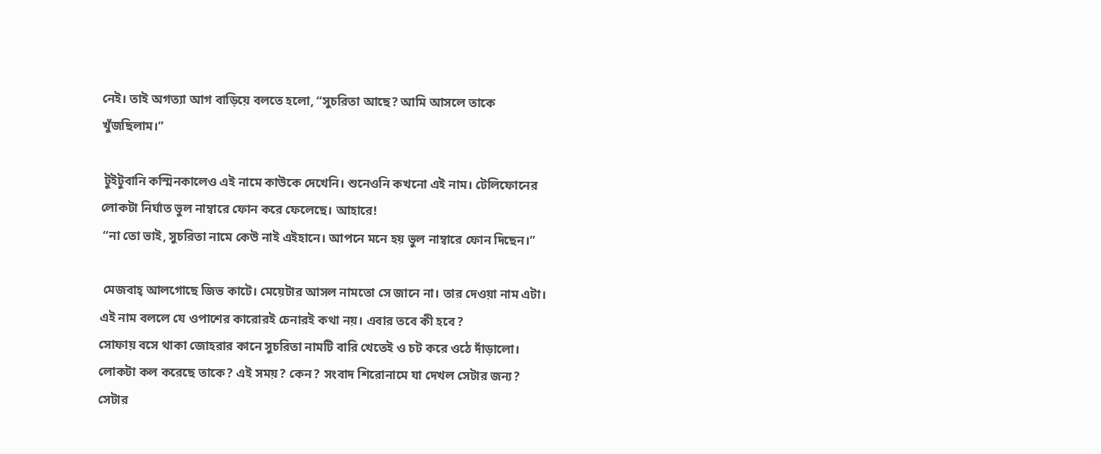নেই। তাই অগত্যা আগ বাড়িয়ে বলতে হলো, “সুচরিতা আছে? আমি আসলে তাকে খুঁজছিলাম।”

 টুইটুবানি কস্মিনকালেও এই নামে কাউকে দেখেনি। শুনেওনি কখনো এই নাম। টেলিফোনের লোকটা নির্ঘাত ভুল নাম্বারে ফোন করে ফেলেছে। আহারে!
 “না তো ভাই, সুচরিতা নামে কেউ নাই এইহানে। আপনে মনে হয় ভুল নাম্বারে ফোন দিছেন।”

 মেজবাহ্ আলগোছে জিভ কাটে। মেয়েটার আসল নামতো সে জানে না। তার দেওয়া নাম এটা। এই নাম বললে যে ওপাশের কারোরই চেনারই কথা নয়। এবার তবে কী হবে?
সোফায় বসে থাকা জোহরার কানে সুচরিতা নামটি বারি খেতেই ও চট করে ওঠে দাঁড়ালো। লোকটা কল করেছে তাকে? এই সময়? কেন? সংবাদ শিরোনামে যা দেখল সেটার জন্য? সেটার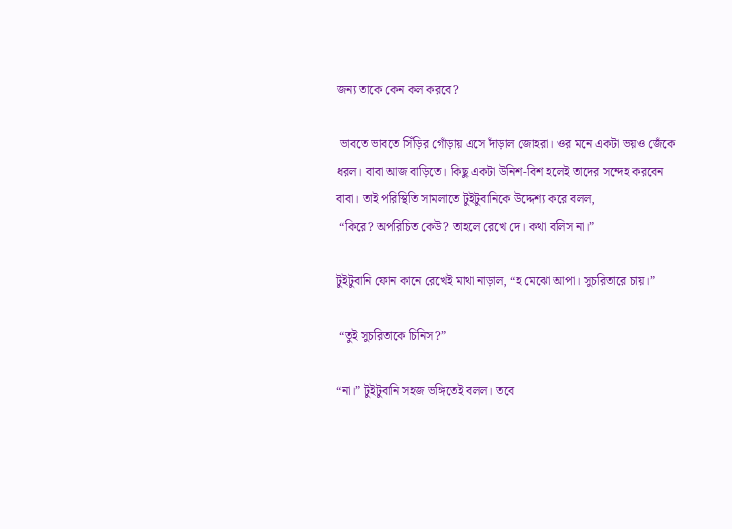জন্য তাকে কেন কল করবে?

 ভাবতে ভাবতে সিঁড়ির গোঁড়ায় এসে দাঁড়াল জোহরা। ওর মনে একটা ভয়ও জেঁকে ধরল। বাবা আজ বাড়িতে। কিছু একটা উনিশ-বিশ হলেই তাদের সন্দেহ করবেন বাবা। তাই পরিস্থিতি সামলাতে টুইটুবানিকে উদ্দেশ্য করে বলল,
 “কিরে? অপরিচিত কেউ? তাহলে রেখে দে। কথা বলিস না।”

টুইটুবানি ফোন কানে রেখেই মাথা নাড়াল, “হ মেঝো আপা। সুচরিতারে চায়।”

 “তুই সুচরিতাকে চিনিস?”

“না।” টুইটুবানি সহজ ভঙ্গিতেই বলল। তবে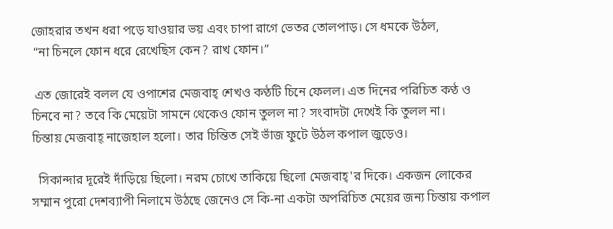জোহরার তখন ধরা পড়ে যাওয়ার ভয় এবং চাপা রাগে ভেতর তোলপাড়। সে ধমকে উঠল,
 “না চিনলে ফোন ধরে রেখেছিস কেন? রাখ ফোন।”

 এত জোরেই বলল যে ওপাশের মেজবাহ্ শেখও কণ্ঠটি চিনে ফেলল। এত দিনের পরিচিত কণ্ঠ ও চিনবে না? তবে কি মেয়েটা সামনে থেকেও ফোন তুলল না? সংবাদটা দেখেই কি তুলল না।
চিন্তায় মেজবাহ্ নাজেহাল হলো। তার চিন্তিত সেই ভাঁজ ফুটে উঠল কপাল জুড়েও।

  সিকান্দার দূরেই দাঁড়িয়ে ছিলো। নরম চোখে তাকিয়ে ছিলো মেজবাহ্'র দিকে। একজন লোকের সম্মান পুরো দেশব্যাপী নিলামে উঠছে জেনেও সে কি-না একটা অপরিচিত মেয়ের জন্য চিন্তায় কপাল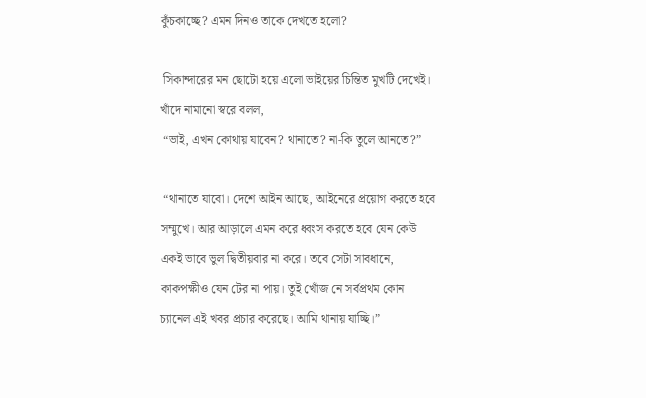কুঁচকাচ্ছে? এমন দিনও তাকে দেখতে হলো?

 সিকান্দারের মন ছোটো হয়ে এলো ভাইয়ের চিন্তিত মুখটি দেখেই। খাঁদে নামানো স্বরে বলল,
 “ভাই, এখন কোথায় যাবেন? থানাতে? না-কি তুলে আনতে?”

 “থানাতে যাবো। দেশে আইন আছে, আইনেরে প্রয়োগ করতে হবে সম্মুখে। আর আড়ালে এমন করে ধ্বংস করতে হবে যেন কেউ একই ভাবে ভুল দ্বিতীয়বার না করে। তবে সেটা সাবধানে, কাকপক্ষীও যেন টের না পায়। তুই খোঁজ নে সর্বপ্রথম কোন চ্যানেল এই খবর প্রচার করেছে। আমি থানায় যাচ্ছি।”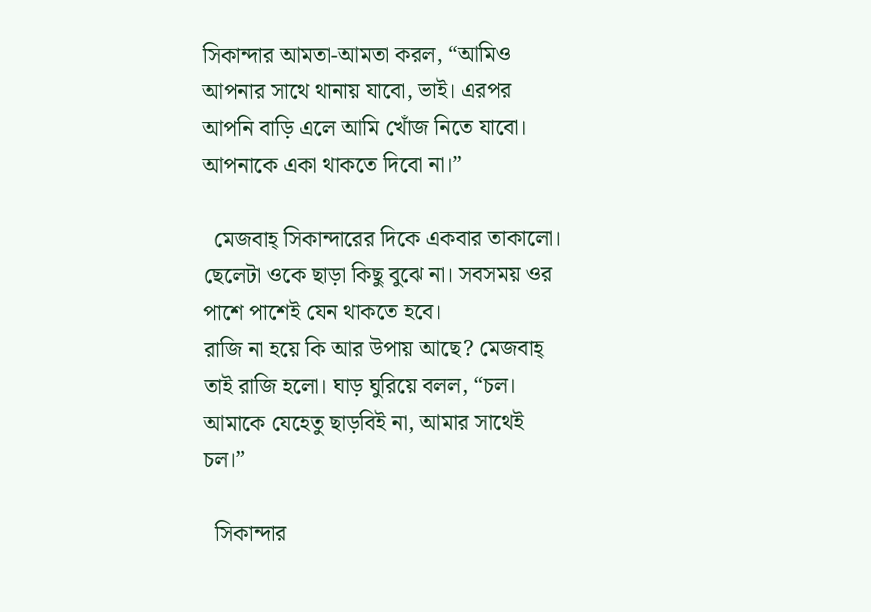সিকান্দার আমতা-আমতা করল, “আমিও আপনার সাথে থানায় যাবো, ভাই। এরপর আপনি বাড়ি এলে আমি খোঁজ নিতে যাবো। আপনাকে একা থাকতে দিবো না।”

  মেজবাহ্ সিকান্দারের দিকে একবার তাকালো। ছেলেটা ওকে ছাড়া কিছু বুঝে না। সবসময় ওর পাশে পাশেই যেন থাকতে হবে।
রাজি না হয়ে কি আর উপায় আছে? মেজবাহ্ তাই রাজি হলো। ঘাড় ঘুরিয়ে বলল, “চল। আমাকে যেহেতু ছাড়বিই না, আমার সাথেই চল।”

  সিকান্দার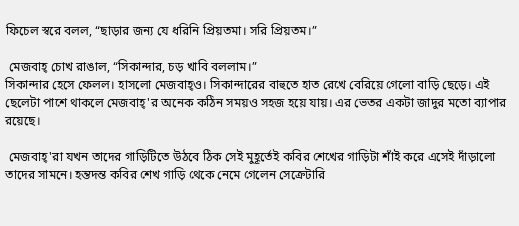ফিচেল স্বরে বলল, “ছাড়ার জন্য যে ধরিনি প্রিয়তমা। সরি প্রিয়তম।”

 মেজবাহ্ চোখ রাঙাল, “সিকান্দার, চড় খাবি বললাম।”
সিকান্দার হেসে ফেলল। হাসলো মেজবাহ্ও। সিকান্দারের বাহুতে হাত রেখে বেরিয়ে গেলো বাড়ি ছেড়ে। এই ছেলেটা পাশে থাকলে মেজবাহ্'র অনেক কঠিন সময়ও সহজ হয়ে যায়। এর ভেতর একটা জাদুর মতো ব্যাপার রয়েছে।

 মেজবাহ্'রা যখন তাদের গাড়িটিতে উঠবে ঠিক সেই মুহূর্তেই কবির শেখের গাড়িটা শাঁই করে এসেই দাঁড়ালো তাদের সামনে। হন্তদন্ত কবির শেখ গাড়ি থেকে নেমে গেলেন সেক্রেটারি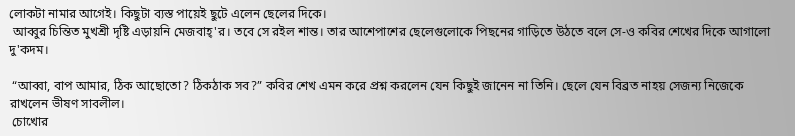লোকটা নামার আগেই। কিছুটা ব্যস্ত পায়েই ছুটে এলেন ছেলের দিকে।
 আব্বুর চিন্তিত মুখশ্রী দৃষ্টি এড়ায়নি মেজবাহ্'র। তবে সে রইল শান্ত। তার আশেপাশের ছেলেগুলোকে পিছনের গাড়িতে উঠতে বলে সে-ও কবির শেখের দিকে আগালো দু'কদম।

 “আব্বা, বাপ আমার, ঠিক আছোতো? ঠিকঠাক সব?” কবির শেখ এমন করে প্রশ্ন করলেন যেন কিছুই জানেন না তিনি। ছেলে যেন বিব্রত নাহয় সেজন্য নিজেকে রাখলেন ভীষণ সাবলীল।
 চোখোর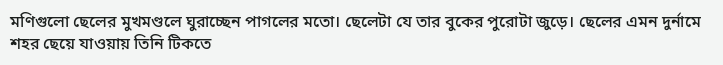মণিগুলো ছেলের মুখমণ্ডলে ঘুরাচ্ছেন পাগলের মতো। ছেলেটা যে তার বুকের পুরোটা জুড়ে। ছেলের এমন দুর্নামে শহর ছেয়ে যাওয়ায় তিনি টিকতে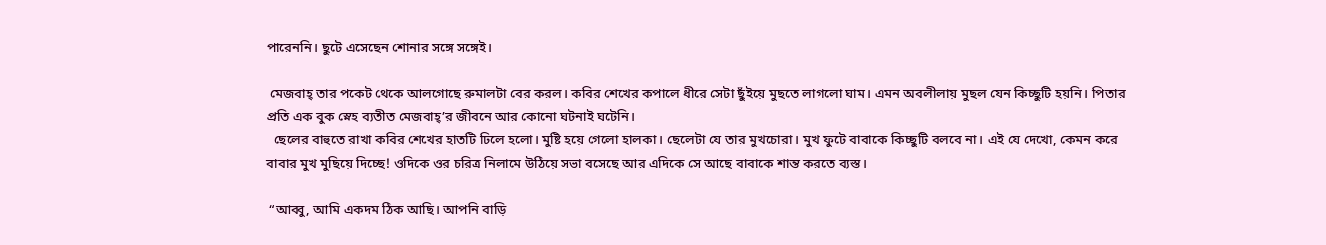পারেননি। ছুটে এসেছেন শোনার সঙ্গে সঙ্গেই।

 মেজবাহ্ তার পকেট থেকে আলগোছে রুমালটা বের করল। কবির শেখের কপালে ধীরে সেটা ছুঁইয়ে মুছতে লাগলো ঘাম। এমন অবলীলায় মুছল যেন কিচ্ছুটি হয়নি। পিতার প্রতি এক বুক স্নেহ ব্যতীত মেজবাহ্’র জীবনে আর কোনো ঘটনাই ঘটেনি।
  ছেলের বাহুতে রাখা কবির শেখের হাতটি ঢিলে হলো। মুষ্টি হয়ে গেলো হালকা। ছেলেটা যে তার মুখচোরা। মুখ ফুটে বাবাকে কিচ্ছুটি বলবে না। এই যে দেখো, কেমন করে বাবার মুখ মুছিয়ে দিচ্ছে! ওদিকে ওর চরিত্র নিলামে উঠিয়ে সভা বসেছে আর এদিকে সে আছে বাবাকে শান্ত করতে ব্যস্ত।

 “আব্বু, আমি একদম ঠিক আছি। আপনি বাড়ি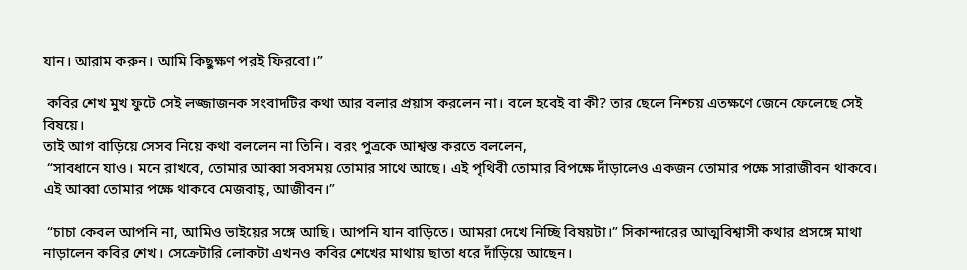যান। আরাম করুন। আমি কিছুক্ষণ পরই ফিরবো।”

 কবির শেখ মুখ ফুটে সেই লজ্জাজনক সংবাদটির কথা আর বলার প্রয়াস করলেন না। বলে হবেই বা কী? তার ছেলে নিশ্চয় এতক্ষণে জেনে ফেলেছে সেই বিষয়ে।
তাই আগ বাড়িয়ে সেসব নিয়ে কথা বললেন না তিনি। বরং পুত্রকে আশ্বস্ত করতে বললেন,
 “সাবধানে যাও। মনে রাখবে, তোমার আব্বা সবসময় তোমার সাথে আছে। এই পৃথিবী তোমার বিপক্ষে দাঁড়ালেও একজন তোমার পক্ষে সারাজীবন থাকবে। এই আব্বা তোমার পক্ষে থাকবে মেজবাহ্, আজীবন।”

 “চাচা কেবল আপনি না, আমিও ভাইয়ের সঙ্গে আছি। আপনি যান বাড়িতে। আমরা দেখে নিচ্ছি বিষয়টা।” সিকান্দারের আত্মবিশ্বাসী কথার প্রসঙ্গে মাথা নাড়ালেন কবির শেখ। সেক্রেটারি লোকটা এখনও কবির শেখের মাথায় ছাতা ধরে দাঁড়িয়ে আছেন।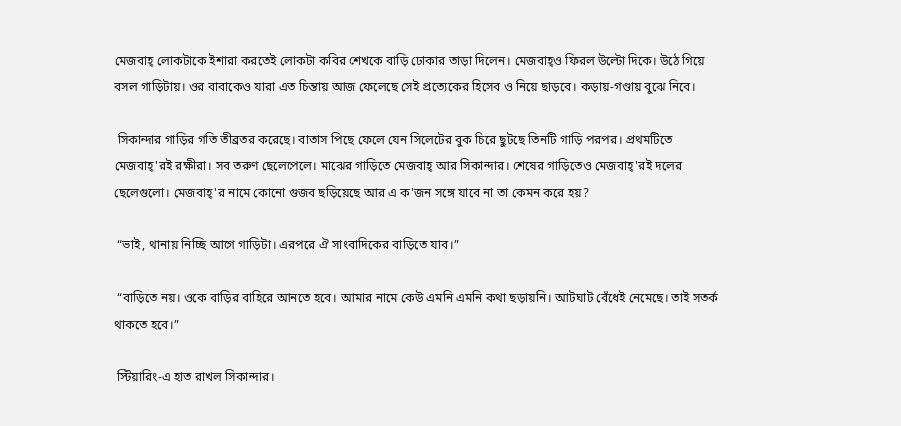মেজবাহ্ লোকটাকে ইশারা করতেই লোকটা কবির শেখকে বাড়ি ঢোকার তাড়া দিলেন। মেজবাহ্ও ফিরল উল্টো দিকে। উঠে গিয়ে বসল গাড়িটায়। ওর বাবাকেও যারা এত চিন্তায় আজ ফেলেছে সেই প্রত্যেকের হিসেব ও নিয়ে ছাড়বে। কড়ায়-গণ্ডায় বুঝে নিবে।

 সিকান্দার গাড়ির গতি তীব্রতর করেছে। বাতাস পিছে ফেলে যেন সিলেটের বুক চিরে ছুটছে তিনটি গাড়ি পরপর। প্রথমটিতে মেজবাহ্'রই রক্ষীরা। সব তরুণ ছেলেপেলে। মাঝের গাড়িতে মেজবাহ্ আর সিকান্দার। শেষের গাড়িতেও মেজবাহ্'রই দলের ছেলেগুলো। মেজবাহ্'র নামে কোনো গুজব ছড়িয়েছে আর এ ক'জন সঙ্গে যাবে না তা কেমন করে হয়?

 “ভাই, থানায় নিচ্ছি আগে গাড়িটা। এরপরে ঐ সাংবাদিকের বাড়িতে যাব।”

 “বাড়িতে নয়। ওকে বাড়ির বাহিরে আনতে হবে। আমার নামে কেউ এমনি এমনি কথা ছড়ায়নি। আটঘাট বেঁধেই নেমেছে। তাই সতর্ক থাকতে হবে।”

 স্টিয়ারিং-এ হাত রাখল সিকান্দার।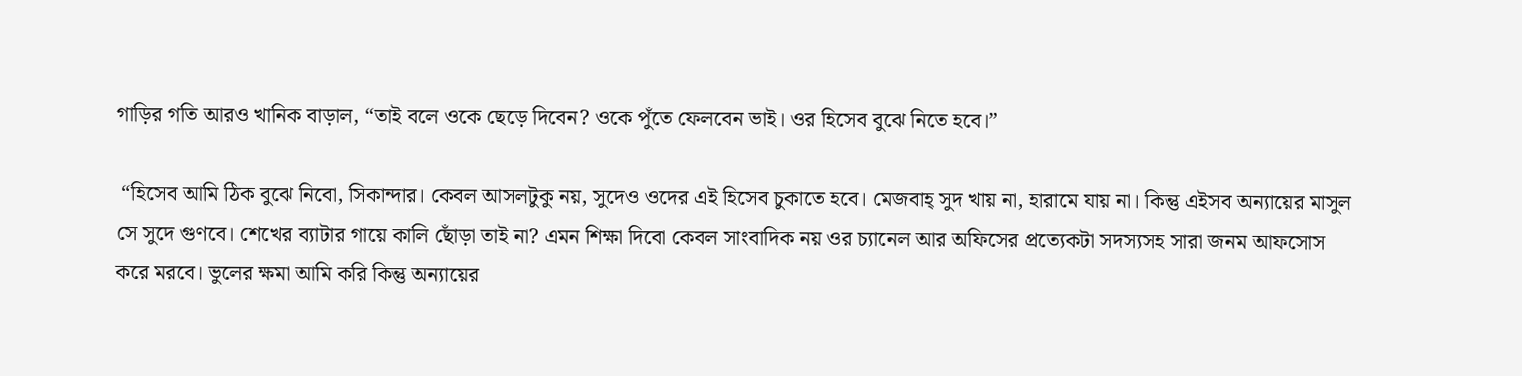গাড়ির গতি আরও খানিক বাড়াল, “তাই বলে ওকে ছেড়ে দিবেন? ওকে পুঁতে ফেলবেন ভাই। ওর হিসেব বুঝে নিতে হবে।”

 “হিসেব আমি ঠিক বুঝে নিবো, সিকান্দার। কেবল আসলটুকু নয়, সুদেও ওদের এই হিসেব চুকাতে হবে। মেজবাহ্ সুদ খায় না, হারামে যায় না। কিন্তু এইসব অন্যায়ের মাসুল সে সুদে গুণবে। শেখের ব্যাটার গায়ে কালি ছোঁড়া তাই না? এমন শিক্ষা দিবো কেবল সাংবাদিক নয় ওর চ্যানেল আর অফিসের প্রত্যেকটা সদস্যসহ সারা জনম আফসোস করে মরবে। ভুলের ক্ষমা আমি করি কিন্তু অন্যায়ের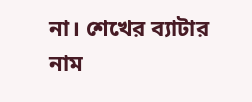না। শেখের ব্যাটার নাম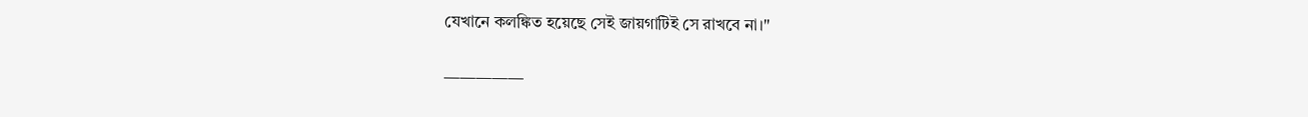যেখানে কলঙ্কিত হয়েছে সেই জায়গাটিই সে রাখবে না।"

—————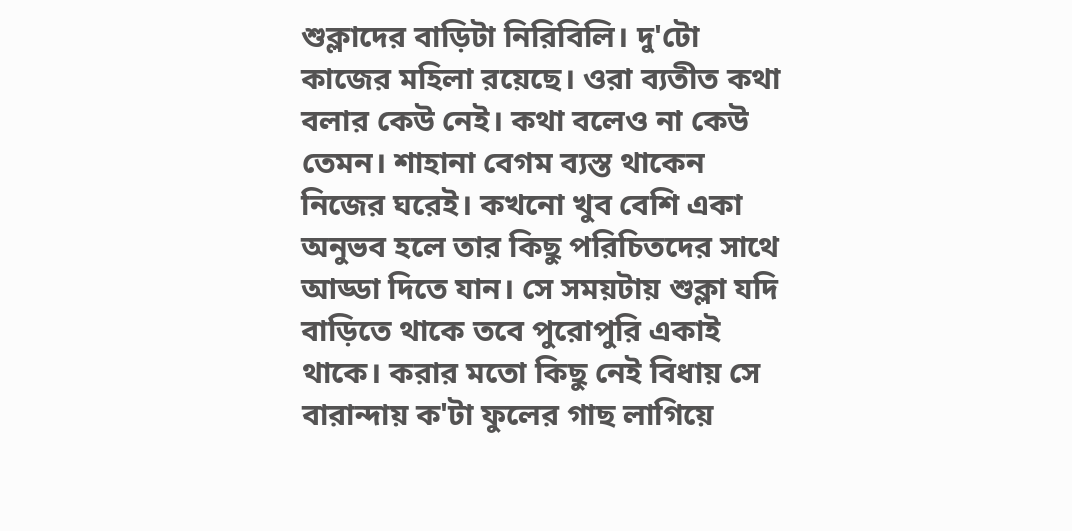শুক্লাদের বাড়িটা নিরিবিলি। দু'টো কাজের মহিলা রয়েছে। ওরা ব্যতীত কথা বলার কেউ নেই। কথা বলেও না কেউ তেমন। শাহানা বেগম ব্যস্ত থাকেন নিজের ঘরেই। কখনো খুব বেশি একা অনুভব হলে তার কিছু পরিচিতদের সাথে আড্ডা দিতে যান। সে সময়টায় শুক্লা যদি বাড়িতে থাকে তবে পুরোপুরি একাই থাকে। করার মতো কিছু নেই বিধায় সে বারান্দায় ক'টা ফুলের গাছ লাগিয়ে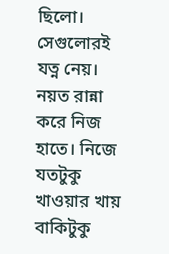ছিলো। সেগুলোরই যত্ন নেয়। নয়ত রান্না করে নিজ হাতে। নিজে যতটুকু খাওয়ার খায় বাকিটুকু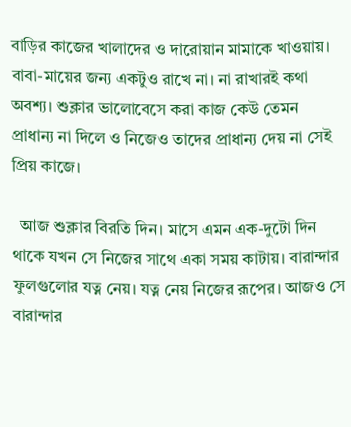বাড়ির কাজের খালাদের ও দারোয়ান মামাকে খাওয়ায়। বাবা-মায়ের জন্য একটুও রাখে না। না রাখারই কথা অবশ্য। শুক্লার ভালোবেসে করা কাজ কেউ তেমন প্রাধান্য না দিলে ও নিজেও তাদের প্রাধান্য দেয় না সেই প্রিয় কাজে।

  আজ শুক্লার বিরতি দিন। মাসে এমন এক-দুটো দিন থাকে যখন সে নিজের সাথে একা সময় কাটায়। বারান্দার ফুলগুলোর যত্ন নেয়। যত্ন নেয় নিজের রূপের। আজও সে বারান্দার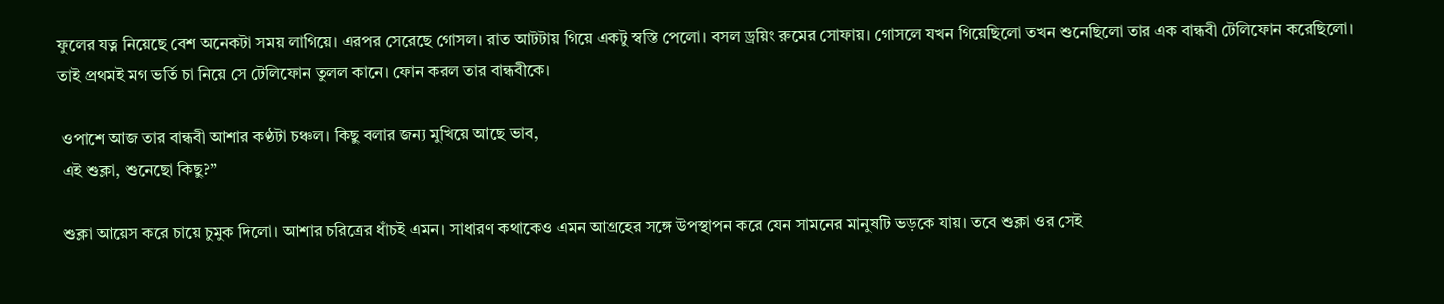ফুলের যত্ন নিয়েছে বেশ অনেকটা সময় লাগিয়ে। এরপর সেরেছে গোসল। রাত আটটায় গিয়ে একটু স্বস্তি পেলো। বসল ড্রয়িং রুমের সোফায়। গোসলে যখন গিয়েছিলো তখন শুনেছিলো তার এক বান্ধবী টেলিফোন করেছিলো। তাই প্রথমই মগ ভর্তি চা নিয়ে সে টেলিফোন তুলল কানে। ফোন করল তার বান্ধবীকে।

 ওপাশে আজ তার বান্ধবী আশার কণ্ঠটা চঞ্চল। কিছু বলার জন্য মুখিয়ে আছে ভাব,
 এই শুক্লা, শুনেছো কিছু?”

 শুক্লা আয়েস করে চায়ে চুমুক দিলো। আশার চরিত্রের ধাঁচই এমন। সাধারণ কথাকেও এমন আগ্রহের সঙ্গে উপস্থাপন করে যেন সামনের মানুষটি ভড়কে যায়। তবে শুক্লা ওর সেই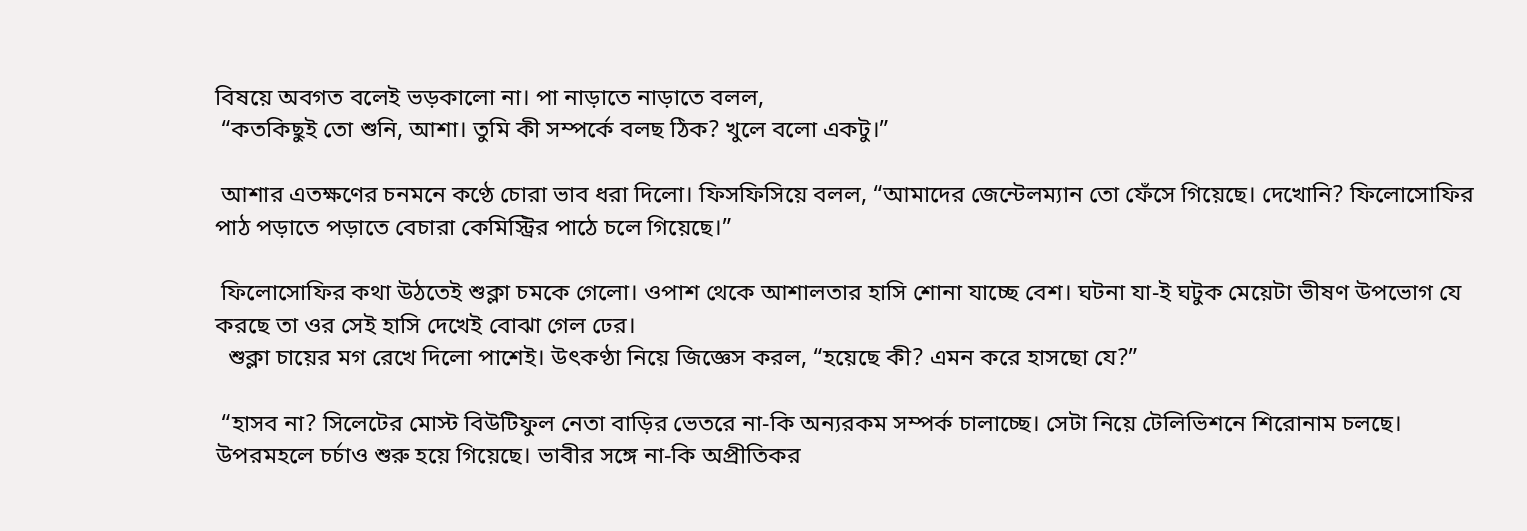বিষয়ে অবগত বলেই ভড়কালো না। পা নাড়াতে নাড়াতে বলল,
 “কতকিছুই তো শুনি, আশা। তুমি কী সম্পর্কে বলছ ঠিক? খুলে বলো একটু।”

 আশার এতক্ষণের চনমনে কণ্ঠে চোরা ভাব ধরা দিলো। ফিসফিসিয়ে বলল, “আমাদের জেন্টেলম্যান তো ফেঁসে গিয়েছে। দেখোনি? ফিলোসোফির পাঠ পড়াতে পড়াতে বেচারা কেমিস্ট্রির পাঠে চলে গিয়েছে।”

 ফিলোসোফির কথা উঠতেই শুক্লা চমকে গেলো। ওপাশ থেকে আশালতার হাসি শোনা যাচ্ছে বেশ। ঘটনা যা-ই ঘটুক মেয়েটা ভীষণ উপভোগ যে করছে তা ওর সেই হাসি দেখেই বোঝা গেল ঢের।
  শুক্লা চায়ের মগ রেখে দিলো পাশেই। উৎকণ্ঠা নিয়ে জিজ্ঞেস করল, “হয়েছে কী? এমন করে হাসছো যে?”

 “হাসব না? সিলেটের মোস্ট বিউটিফুল নেতা বাড়ির ভেতরে না-কি অন্যরকম সম্পর্ক চালাচ্ছে। সেটা নিয়ে টেলিভিশনে শিরোনাম চলছে। উপরমহলে চর্চাও শুরু হয়ে গিয়েছে। ভাবীর সঙ্গে না-কি অপ্রীতিকর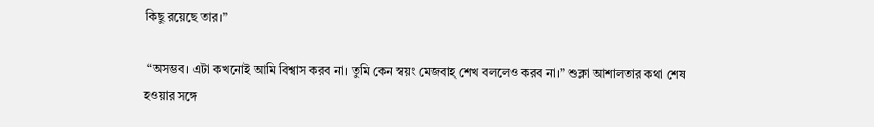কিছু রয়েছে তার।”

 “অসম্ভব। এটা কখনোই আমি বিশ্বাস করব না। তুমি কেন স্বয়ং মেজবাহ্ শেখ বললেও করব না।” শুক্লা আশালতার কথা শেষ হওয়ার সঙ্গে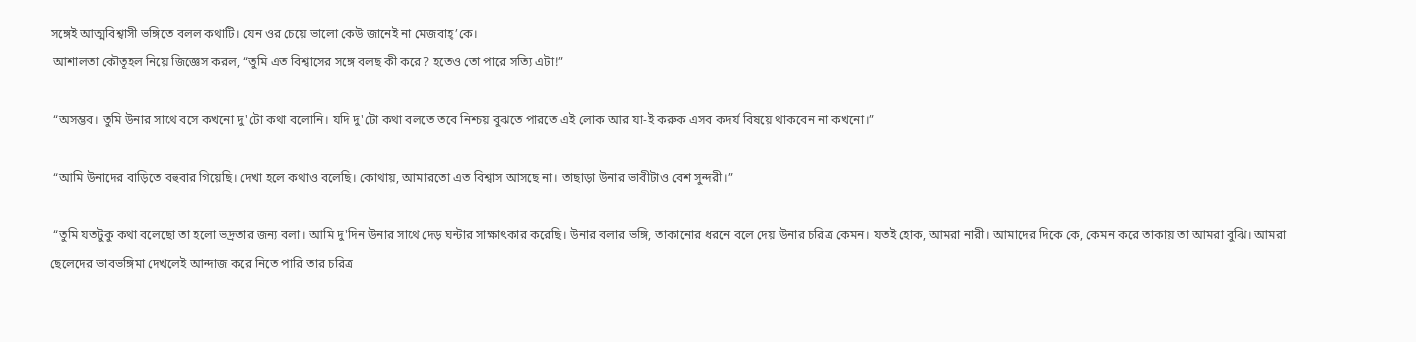সঙ্গেই আত্মবিশ্বাসী ভঙ্গিতে বলল কথাটি। যেন ওর চেয়ে ভালো কেউ জানেই না মেজবাহ্’কে।
 আশালতা কৌতূহল নিয়ে জিজ্ঞেস করল, “তুমি এত বিশ্বাসের সঙ্গে বলছ কী করে? হতেও তো পারে সত্যি এটা!”

 “অসম্ভব। তুমি উনার সাথে বসে কখনো দু'টো কথা বলোনি। যদি দু'টো কথা বলতে তবে নিশ্চয় বুঝতে পারতে এই লোক আর যা-ই করুক এসব কদর্য বিষয়ে থাকবেন না কখনো।”

 “আমি উনাদের বাড়িতে বহুবার গিয়েছি। দেখা হলে কথাও বলেছি। কোথায়, আমারতো এত বিশ্বাস আসছে না। তাছাড়া উনার ভাবীটাও বেশ সুন্দরী।”

 “তুমি যতটুকু কথা বলেছো তা হলো ভদ্রতার জন্য বলা। আমি দু'দিন উনার সাথে দেড় ঘন্টার সাক্ষাৎকার করেছি। উনার বলার ভঙ্গি, তাকানোর ধরনে বলে দেয় উনার চরিত্র কেমন। যতই হোক, আমরা নারী। আমাদের দিকে কে, কেমন করে তাকায় তা আমরা বুঝি। আমরা ছেলেদের ভাবভঙ্গিমা দেখলেই আন্দাজ করে নিতে পারি তার চরিত্র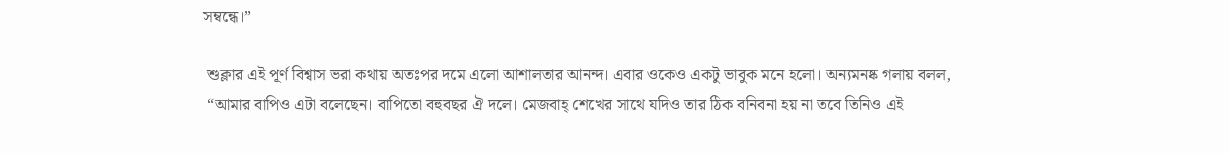সম্বন্ধে।”

 শুক্লার এই পূর্ণ বিশ্বাস ভরা কথায় অতঃপর দমে এলো আশালতার আনন্দ। এবার ওকেও একটু ভাবুক মনে হলো। অন্যমনষ্ক গলায় বলল,
 “আমার বাপিও এটা বলেছেন। বাপিতো বহুবছর ঐ দলে। মেজবাহ্ শেখের সাথে যদিও তার ঠিক বনিবনা হয় না তবে তিনিও এই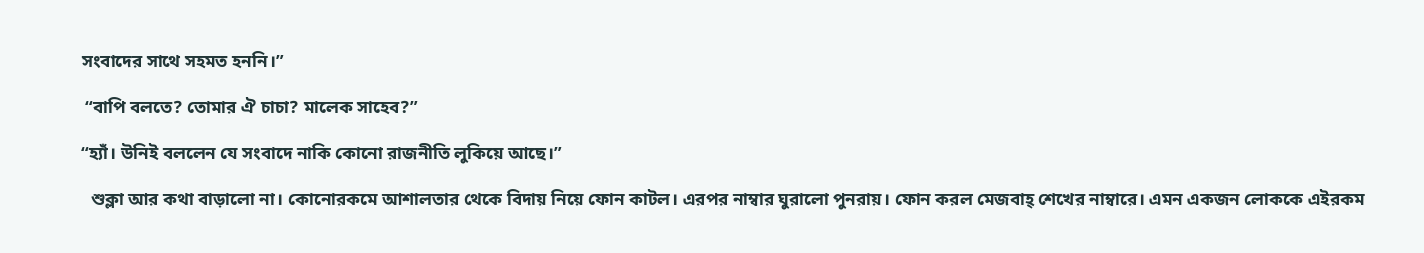সংবাদের সাথে সহমত হননি।”

 “বাপি বলতে? তোমার ঐ চাচা? মালেক সাহেব?”

“হ্যাঁ। উনিই বললেন যে সংবাদে নাকি কোনো রাজনীতি লুকিয়ে আছে।”

  শুক্লা আর কথা বাড়ালো না। কোনোরকমে আশালতার থেকে বিদায় নিয়ে ফোন কাটল। এরপর নাম্বার ঘুরালো পুনরায়। ফোন করল মেজবাহ্ শেখের নাম্বারে। এমন একজন লোককে এইরকম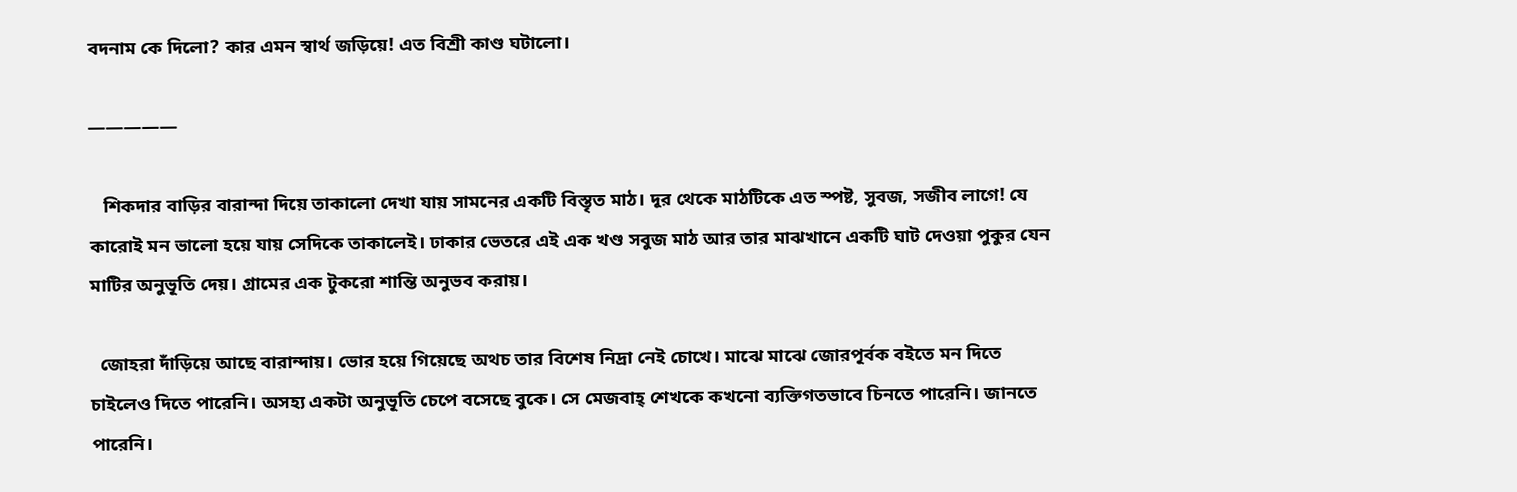বদনাম কে দিলো? কার এমন স্বার্থ জড়িয়ে! এত বিশ্রী কাণ্ড ঘটালো।

—————

   শিকদার বাড়ির বারান্দা দিয়ে তাকালো দেখা যায় সামনের একটি বিস্তৃত মাঠ। দূর থেকে মাঠটিকে এত স্পষ্ট, সুবজ, সজীব লাগে! যে কারোই মন ভালো হয়ে যায় সেদিকে তাকালেই। ঢাকার ভেতরে এই এক খণ্ড সবুজ মাঠ আর তার মাঝখানে একটি ঘাট দেওয়া পুকুর যেন মাটির অনুভূতি দেয়। গ্রামের এক টুকরো শান্তি অনুভব করায়।

  জোহরা দাঁড়িয়ে আছে বারান্দায়। ভোর হয়ে গিয়েছে অথচ তার বিশেষ নিদ্রা নেই চোখে। মাঝে মাঝে জোরপূর্বক বইতে মন দিতে চাইলেও দিতে পারেনি। অসহ্য একটা অনুভূতি চেপে বসেছে বুকে। সে মেজবাহ্ শেখকে কখনো ব্যক্তিগতভাবে চিনতে পারেনি। জানতে পারেনি।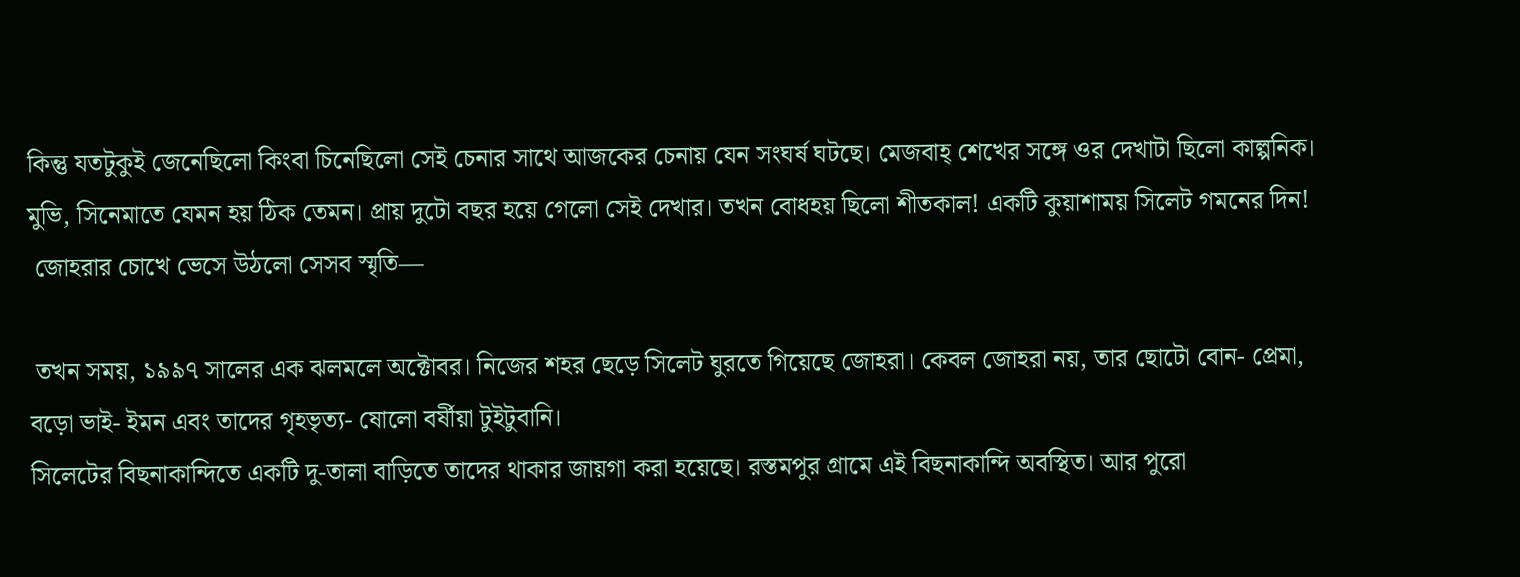কিন্তু যতটুকুই জেনেছিলো কিংবা চিনেছিলো সেই চেনার সাথে আজকের চেনায় যেন সংঘর্ষ ঘটছে। মেজবাহ্ শেখের সঙ্গে ওর দেখাটা ছিলো কাল্পনিক। মুভি, সিনেমাতে যেমন হয় ঠিক তেমন। প্রায় দুটো বছর হয়ে গেলো সেই দেখার। তখন বোধহয় ছিলো শীতকাল! একটি কুয়াশাময় সিলেট গমনের দিন!
 জোহরার চোখে ভেসে উঠলো সেসব স্মৃতি—

 তখন সময়, ১৯৯৭ সালের এক ঝলমলে অক্টোবর। নিজের শহর ছেড়ে সিলেট ঘুরতে গিয়েছে জোহরা। কেবল জোহরা নয়, তার ছোটো বোন- প্রেমা, বড়ো ভাই- ইমন এবং তাদের গৃহভৃত্য- ষোলো বর্ষীয়া টুইটুবানি।
সিলেটের বিছনাকান্দিতে একটি দু-তালা বাড়িতে তাদের থাকার জায়গা করা হয়েছে। রস্তমপুর গ্রামে এই বিছনাকান্দি অবস্থিত। আর পুরো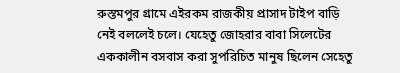রুস্তমপুর গ্রামে এইরকম রাজকীয় প্রাসাদ টাইপ বাড়ি নেই বললেই চলে। যেহেতু জোহরার বাবা সিলেটের এককালীন বসবাস করা সুপরিচিত মানুষ ছিলেন সেহেতু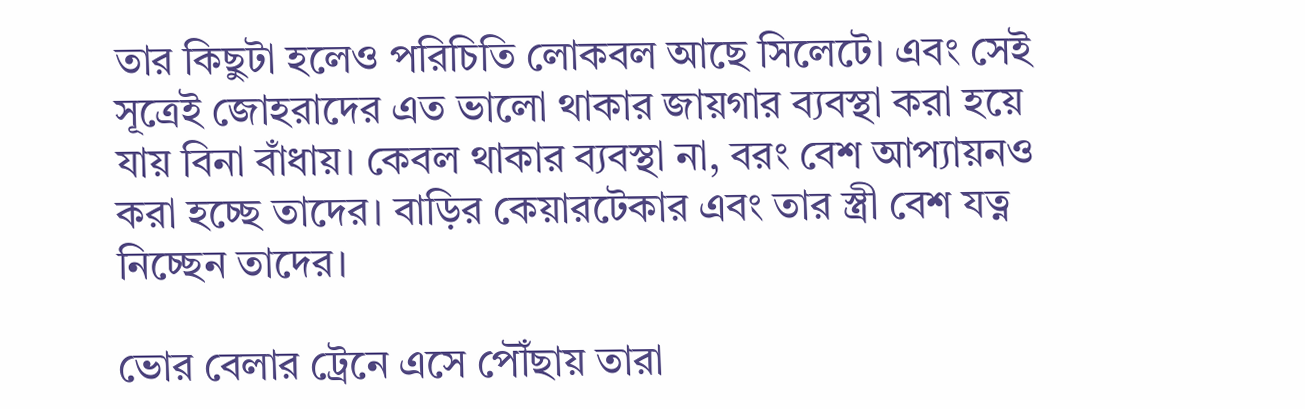তার কিছুটা হলেও পরিচিতি লোকবল আছে সিলেটে। এবং সেই সূত্রেই জোহরাদের এত ভালো থাকার জায়গার ব্যবস্থা করা হয়ে যায় বিনা বাঁধায়। কেবল থাকার ব্যবস্থা না, বরং বেশ আপ্যায়নও করা হচ্ছে তাদের। বাড়ির কেয়ারটেকার এবং তার স্ত্রী বেশ যত্ন নিচ্ছেন তাদের।

ভোর বেলার ট্রেনে এসে পৌঁছায় তারা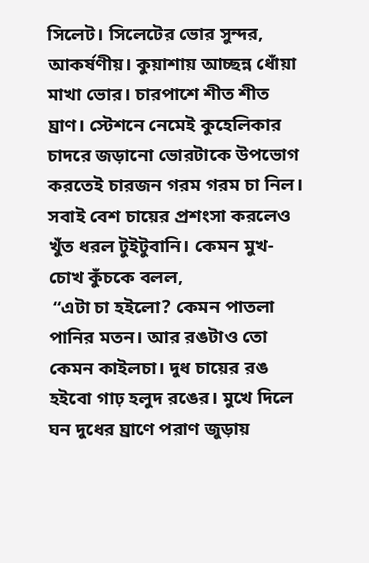সিলেট। সিলেটের ভোর সুন্দর, আকর্ষণীয়। কুয়াশায় আচ্ছন্ন ধোঁয়া মাখা ভোর। চারপাশে শীত শীত ঘ্রাণ। স্টেশনে নেমেই কুহেলিকার চাদরে জড়ানো ভোরটাকে উপভোগ করতেই চারজন গরম গরম চা নিল। সবাই বেশ চায়ের প্রশংসা করলেও খুঁত ধরল টুইটুবানি। কেমন মুখ-চোখ কুঁচকে বলল,
 “এটা চা হইলো? কেমন পাতলা পানির মতন। আর রঙটাও তো কেমন কাইলচা। দুধ চায়ের রঙ হইবো গাঢ় হলুদ রঙের। মুখে দিলে ঘন দুধের ঘ্রাণে পরাণ জুড়ায়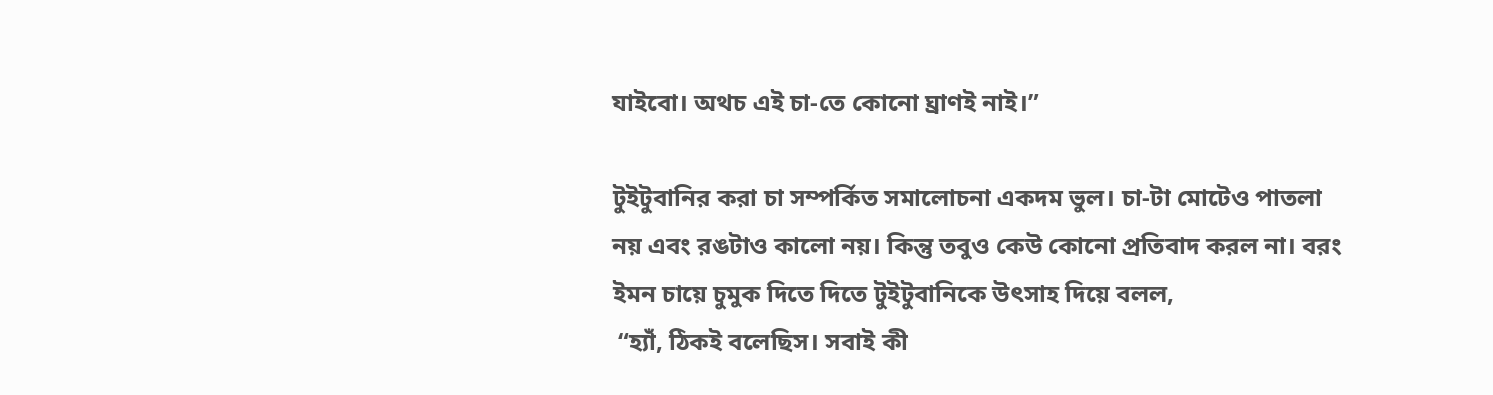যাইবো। অথচ এই চা-তে কোনো ঘ্রাণই নাই।”

টুইটুবানির করা চা সম্পর্কিত সমালোচনা একদম ভুল। চা-টা মোটেও পাতলা নয় এবং রঙটাও কালো নয়। কিন্তু তবুও কেউ কোনো প্রতিবাদ করল না। বরং ইমন চায়ে চুমুক দিতে দিতে টুইটুবানিকে উৎসাহ দিয়ে বলল,
 “হ্যাঁ, ঠিকই বলেছিস। সবাই কী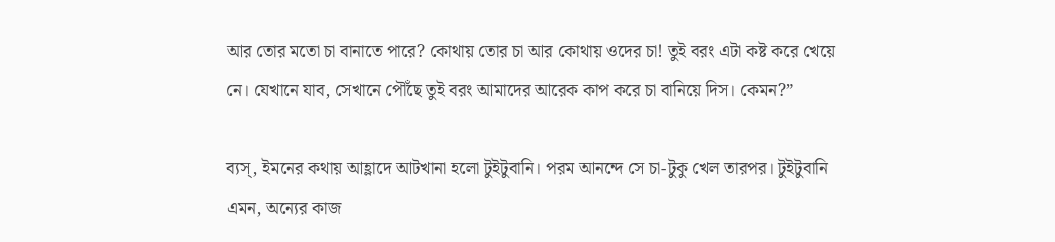আর তোর মতো চা বানাতে পারে? কোথায় তোর চা আর কোথায় ওদের চা! তুই বরং এটা কষ্ট করে খেয়ে নে। যেখানে যাব, সেখানে পৌঁছে তুই বরং আমাদের আরেক কাপ করে চা বানিয়ে দিস। কেমন?”

ব্যস্, ইমনের কথায় আহ্লাদে আটখানা হলো টুইটুবানি। পরম আনন্দে সে চা-টুকু খেল তারপর। টুইটুবানি এমন, অন্যের কাজ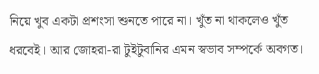নিয়ে খুব একটা প্রশংসা শুনতে পারে না। খুঁত না থাকলেও খুঁত ধরবেই। আর জোহরা-রা টুইটুবানির এমন স্বভাব সম্পর্কে অবগত।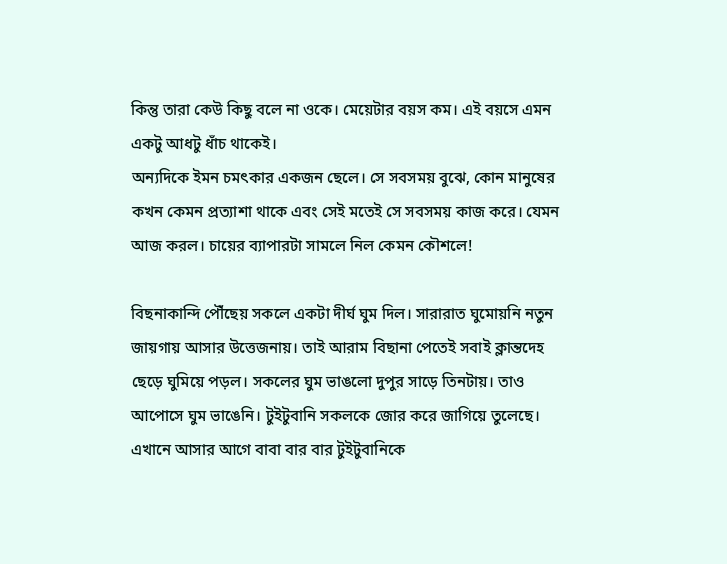কিন্তু তারা কেউ কিছু বলে না ওকে। মেয়েটার বয়স কম। এই বয়সে এমন একটু আধটু ধাঁচ থাকেই।
অন্যদিকে ইমন চমৎকার একজন ছেলে। সে সবসময় বুঝে, কোন মানুষের কখন কেমন প্রত্যাশা থাকে এবং সেই মতেই সে সবসময় কাজ করে। যেমন আজ করল। চায়ের ব্যাপারটা সামলে নিল কেমন কৌশলে!

বিছনাকান্দি পৌঁছেয় সকলে একটা দীর্ঘ ঘুম দিল। সারারাত ঘুমোয়নি নতুন জায়গায় আসার উত্তেজনায়। তাই আরাম বিছানা পেতেই সবাই ক্লান্তদেহ ছেড়ে ঘুমিয়ে পড়ল। সকলের ঘুম ভাঙলো দুপুর সাড়ে তিনটায়। তাও আপোসে ঘুম ভাঙেনি। টুইটুবানি সকলকে জোর করে জাগিয়ে তুলেছে। এখানে আসার আগে বাবা বার বার টুইটুবানিকে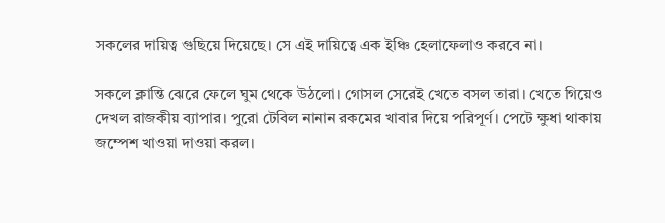সকলের দায়িত্ব গুছিয়ে দিয়েছে। সে এই দায়িত্বে এক ইঞ্চি হেলাফেলাও করবে না।

সকলে ক্লান্তি ঝেরে ফেলে ঘুম থেকে উঠলো। গোসল সেরেই খেতে বসল তারা। খেতে গিয়েও দেখল রাজকীয় ব্যাপার। পুরো টেবিল নানান রকমের খাবার দিয়ে পরিপূর্ণ। পেটে ক্ষুধা থাকায় জম্পেশ খাওয়া দাওয়া করল।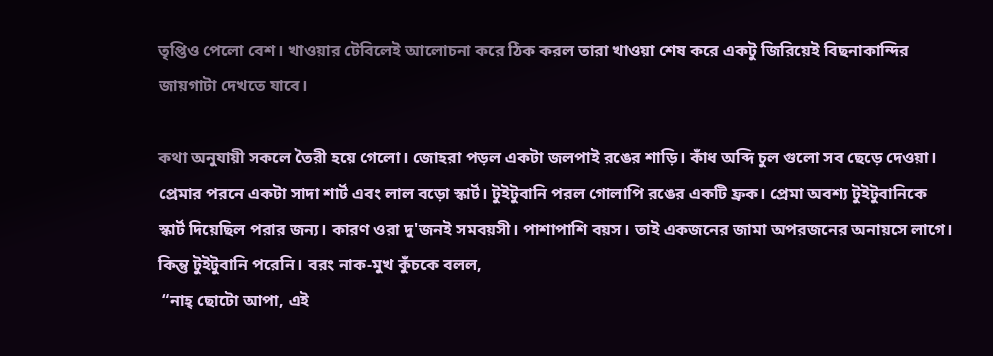তৃপ্তিও পেলো বেশ। খাওয়ার টেবিলেই আলোচনা করে ঠিক করল তারা খাওয়া শেষ করে একটু জিরিয়েই বিছনাকান্দির জায়গাটা দেখতে যাবে।

কথা অনুযায়ী সকলে তৈরী হয়ে গেলো। জোহরা পড়ল একটা জলপাই রঙের শাড়ি। কাঁধ অব্দি চুল গুলো সব ছেড়ে দেওয়া। প্রেমার পরনে একটা সাদা শার্ট এবং লাল বড়ো স্কার্ট। টুইটুবানি পরল গোলাপি রঙের একটি ফ্রক। প্রেমা অবশ্য টুইটুবানিকে স্কার্ট দিয়েছিল পরার জন্য। কারণ ওরা দু'জনই সমবয়সী। পাশাপাশি বয়স। তাই একজনের জামা অপরজনের অনায়সে লাগে। কিন্তু টুইটুবানি পরেনি। বরং নাক-মুখ কুঁচকে বলল,
 “নাহ্ ছোটো আপা, এই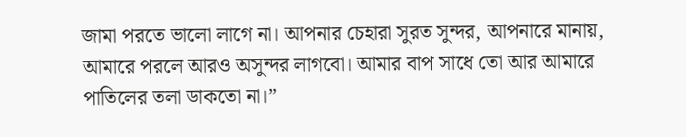জামা পরতে ভালো লাগে না। আপনার চেহারা সুরত সুন্দর, আপনারে মানায়, আমারে পরলে আরও অসুন্দর লাগবো। আমার বাপ সাধে তো আর আমারে পাতিলের তলা ডাকতো না।”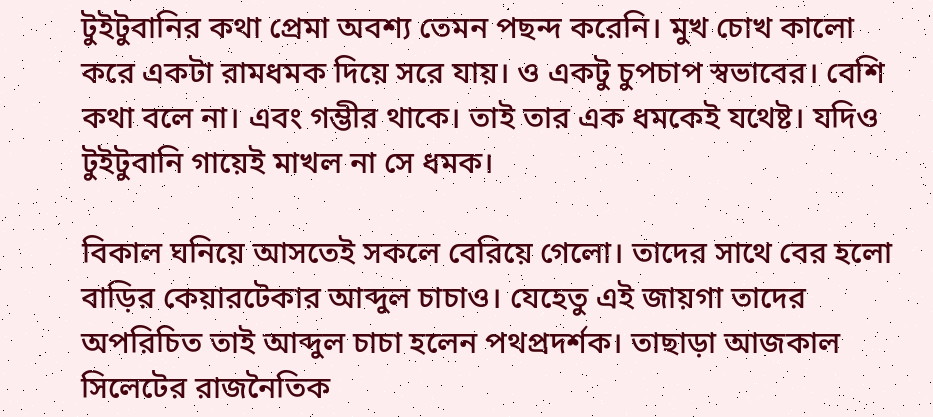টুইটুবানির কথা প্রেমা অবশ্য তেমন পছন্দ করেনি। মুখ চোখ কালো করে একটা রামধমক দিয়ে সরে যায়। ও একটু চুপচাপ স্বভাবের। বেশি কথা বলে না। এবং গম্ভীর থাকে। তাই তার এক ধমকেই যথেষ্ট। যদিও টুইটুবানি গায়েই মাখল না সে ধমক।

বিকাল ঘনিয়ে আসতেই সকলে বেরিয়ে গেলো। তাদের সাথে বের হলো বাড়ির কেয়ারটেকার আব্দুল চাচাও। যেহেতু এই জায়গা তাদের অপরিচিত তাই আব্দুল চাচা হলেন পথপ্রদর্শক। তাছাড়া আজকাল সিলেটের রাজনৈতিক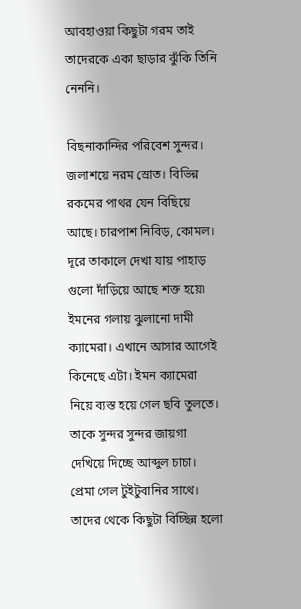আবহাওয়া কিছুটা গরম তাই তাদেরকে একা ছাড়ার ঝুঁকি তিনি নেননি।

বিছনাকান্দির পরিবেশ সুন্দর। জলাশয়ে নরম স্রোত। বিভিন্ন রকমের পাথর যেন বিছিয়ে আছে। চারপাশ নিবিড়, কোমল। দূরে তাকালে দেখা যায় পাহাড় গুলো দাঁড়িয়ে আছে শক্ত হয়ে৷ ইমনের গলায় ঝুলানো দামী ক্যামেরা। এখানে আসার আগেই কিনেছে এটা। ইমন ক্যামেরা নিয়ে ব্যস্ত হয়ে গেল ছবি তুলতে। তাকে সুন্দর সুন্দর জায়গা দেখিয়ে দিচ্ছে আব্দুল চাচা। প্রেমা গেল টুইটুবানির সাথে। তাদের থেকে কিছুটা বিচ্ছিন্ন হলো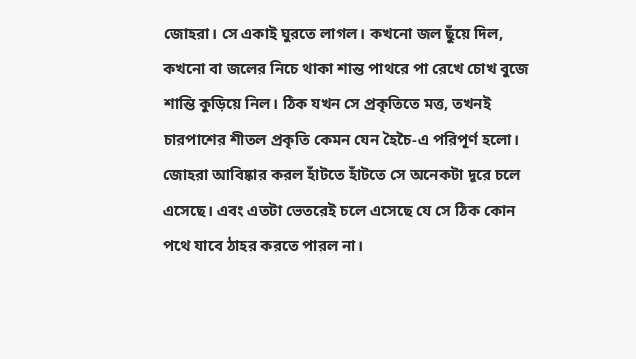জোহরা। সে একাই ঘুরতে লাগল। কখনো জল ছুঁয়ে দিল, কখনো বা জলের নিচে থাকা শান্ত পাথরে পা রেখে চোখ বুজে শান্তি কুড়িয়ে নিল। ঠিক যখন সে প্রকৃতিতে মত্ত, তখনই চারপাশের শীতল প্রকৃতি কেমন যেন হৈচৈ-এ পরিপূর্ণ হলো। জোহরা আবিষ্কার করল হাঁটতে হাঁটতে সে অনেকটা দূরে চলে এসেছে। এবং এতটা ভেতরেই চলে এসেছে যে সে ঠিক কোন পথে যাবে ঠাহর করতে পারল না।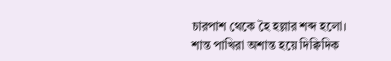চারপাশ থেকে হৈ হল্লার শব্দ হলো। শান্ত পাখিরা অশান্ত হয়ে দিক্বিদিক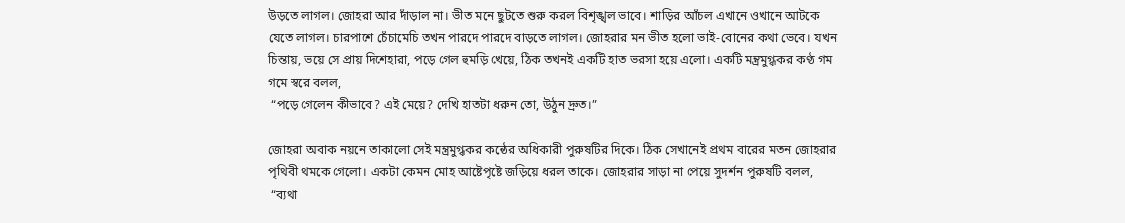উড়তে লাগল। জোহরা আর দাঁড়াল না। ভীত মনে ছুটতে শুরু করল বিশৃঙ্খল ভাবে। শাড়ির আঁচল এখানে ওখানে আটকে যেতে লাগল। চারপাশে চেঁচামেচি তখন পারদে পারদে বাড়তে লাগল। জোহরার মন ভীত হলো ভাই-বোনের কথা ভেবে। যখন চিন্তায়, ভয়ে সে প্রায় দিশেহারা, পড়ে গেল হুমড়ি খেয়ে, ঠিক তখনই একটি হাত ভরসা হয়ে এলো। একটি মন্ত্রমুগ্ধকর কণ্ঠ গম গমে স্বরে বলল,
 “পড়ে গেলেন কীভাবে? এই মেয়ে? দেখি হাতটা ধরুন তো, উঠুন দ্রুত।”

জোহরা অবাক নয়নে তাকালো সেই মন্ত্রমুগ্ধকর কন্ঠের অধিকারী পুরুষটির দিকে। ঠিক সেখানেই প্রথম বারের মতন জোহরার পৃথিবী থমকে গেলো। একটা কেমন মোহ আষ্টেপৃষ্টে জড়িয়ে ধরল তাকে। জোহরার সাড়া না পেয়ে সুদর্শন পুরুষটি বলল,
 “ব্যথা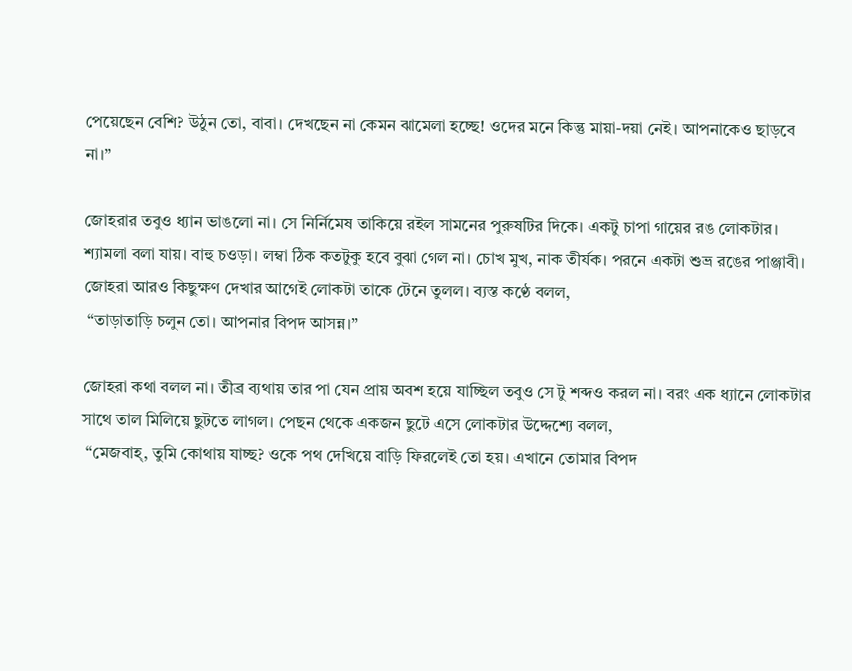পেয়েছেন বেশি? উঠুন তো, বাবা। দেখছেন না কেমন ঝামেলা হচ্ছে! ওদের মনে কিন্তু মায়া-দয়া নেই। আপনাকেও ছাড়বে না।”

জোহরার তবুও ধ্যান ভাঙলো না। সে নির্নিমেষ তাকিয়ে রইল সামনের পুরুষটির দিকে। একটু চাপা গায়ের রঙ লোকটার। শ্যামলা বলা যায়। বাহু চওড়া। লম্বা ঠিক কতটুকু হবে বুঝা গেল না। চোখ মুখ, নাক তীর্যক। পরনে একটা শুভ্র রঙের পাঞ্জাবী। জোহরা আরও কিছুক্ষণ দেখার আগেই লোকটা তাকে টেনে তুলল। ব্যস্ত কণ্ঠে বলল,
 “তাড়াতাড়ি চলুন তো। আপনার বিপদ আসন্ন।”

জোহরা কথা বলল না। তীব্র ব্যথায় তার পা যেন প্রায় অবশ হয়ে যাচ্ছিল তবুও সে টু শব্দও করল না। বরং এক ধ্যানে লোকটার সাথে তাল মিলিয়ে ছুটতে লাগল। পেছন থেকে একজন ছুটে এসে লোকটার উদ্দেশ্যে বলল,
 “মেজবাহ্, তুমি কোথায় যাচ্ছ? ওকে পথ দেখিয়ে বাড়ি ফিরলেই তো হয়। এখানে তোমার বিপদ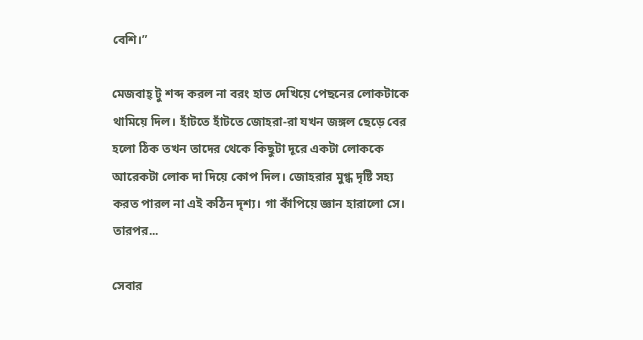বেশি।”

মেজবাহ্ টু শব্দ করল না বরং হাত দেখিয়ে পেছনের লোকটাকে থামিয়ে দিল। হাঁটতে হাঁটতে জোহরা-রা যখন জঙ্গল ছেড়ে বের হলো ঠিক তখন তাদের থেকে কিছুটা দূরে একটা লোককে আরেকটা লোক দা দিয়ে কোপ দিল। জোহরার মুগ্ধ দৃষ্টি সহ্য করত পারল না এই কঠিন দৃশ্য। গা কাঁপিয়ে জ্ঞান হারালো সে। তারপর...

সেবার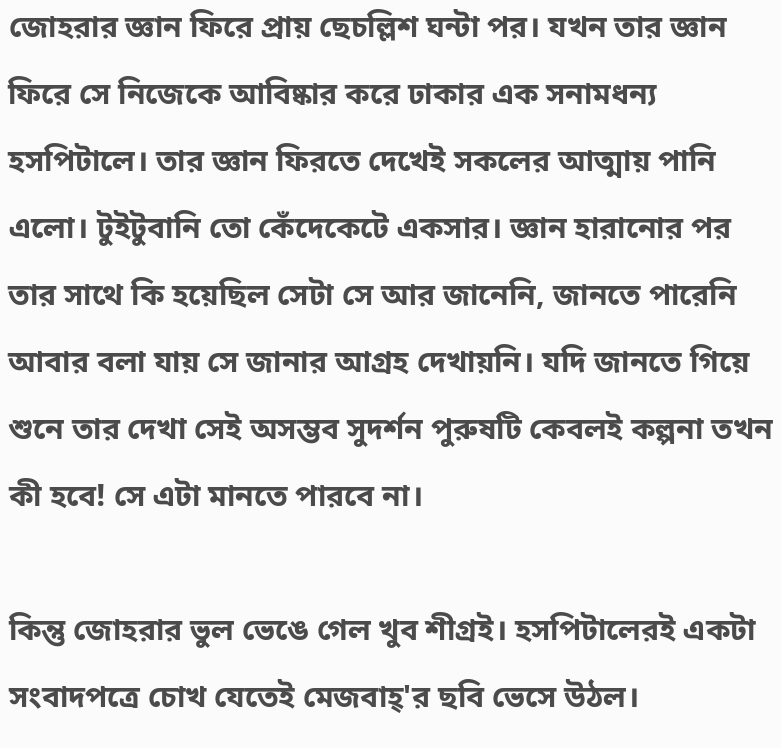জোহরার জ্ঞান ফিরে প্রায় ছেচল্লিশ ঘন্টা পর। যখন তার জ্ঞান ফিরে সে নিজেকে আবিষ্কার করে ঢাকার এক সনামধন্য হসপিটালে। তার জ্ঞান ফিরতে দেখেই সকলের আত্মায় পানি এলো। টুইটুবানি তো কেঁদেকেটে একসার। জ্ঞান হারানোর পর তার সাথে কি হয়েছিল সেটা সে আর জানেনি, জানতে পারেনি আবার বলা যায় সে জানার আগ্রহ দেখায়নি। যদি জানতে গিয়ে শুনে তার দেখা সেই অসম্ভব সুদর্শন পুরুষটি কেবলই কল্পনা তখন কী হবে! সে এটা মানতে পারবে না।

কিন্তু জোহরার ভুল ভেঙে গেল খুব শীগ্রই। হসপিটালেরই একটা সংবাদপত্রে চোখ যেতেই মেজবাহ্'র ছবি ভেসে উঠল।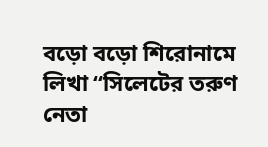বড়ো বড়ো শিরোনামে লিখা “সিলেটের তরুণ নেতা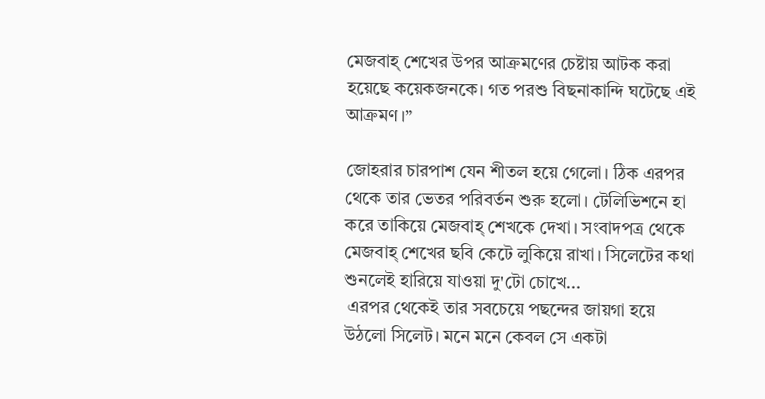মেজবাহ্ শেখের উপর আক্রমণের চেষ্টায় আটক করা হয়েছে কয়েকজনকে। গত পরশু বিছনাকান্দি ঘটেছে এই আক্রমণ।”

জোহরার চারপাশ যেন শীতল হয়ে গেলো। ঠিক এরপর থেকে তার ভেতর পরিবর্তন শুরু হলো। টেলিভিশনে হা করে তাকিয়ে মেজবাহ্ শেখকে দেখা। সংবাদপত্র থেকে মেজবাহ্ শেখের ছবি কেটে লুকিয়ে রাখা। সিলেটের কথা শুনলেই হারিয়ে যাওয়া দু'টো চোখে...
 এরপর থেকেই তার সবচেয়ে পছন্দের জায়গা হয়ে উঠলো সিলেট। মনে মনে কেবল সে একটা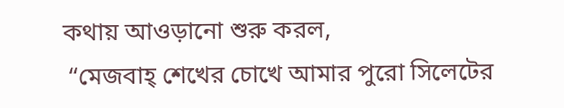কথায় আওড়ানো শুরু করল,
 “মেজবাহ্ শেখের চোখে আমার পুরো সিলেটের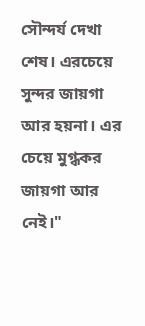সৌন্দর্য দেখা শেষ। এরচেয়ে সুন্দর জায়গা আর হয়না। এর চেয়ে মুগ্ধকর জায়গা আর নেই।"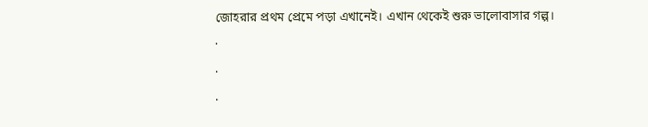জোহরার প্রথম প্রেমে পড়া এখানেই। এখান থেকেই শুরু ভালোবাসার গল্প।
·
·
·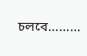চলবে………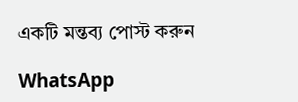একটি মন্তব্য পোস্ট করুন

WhatsApp